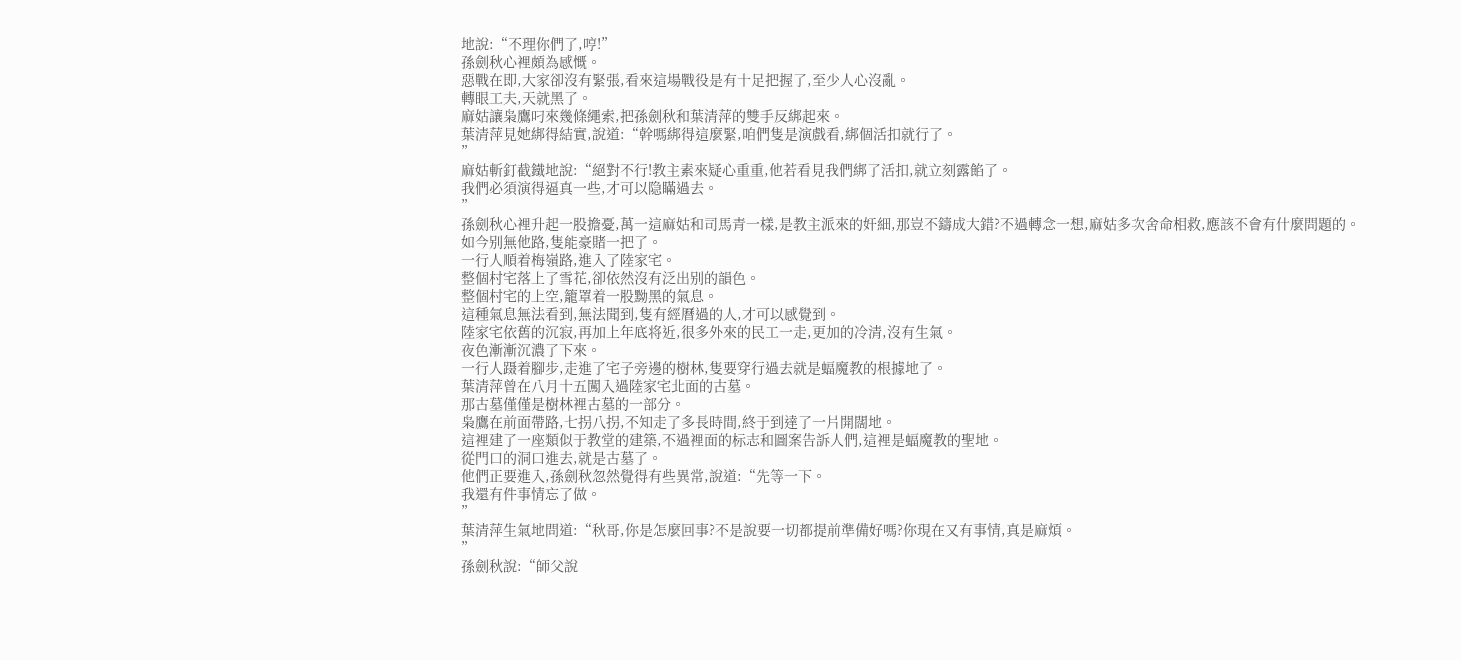地說:“不理你們了,哼!”
孫劍秋心裡頗為感慨。
惡戰在即,大家卻沒有緊張,看來這場戰役是有十足把握了,至少人心沒亂。
轉眼工夫,天就黑了。
麻姑讓枭鷹叼來幾條繩索,把孫劍秋和葉清萍的雙手反綁起來。
葉清萍見她綁得結實,說道:“幹嗎綁得這麼緊,咱們隻是演戲看,綁個活扣就行了。
”
麻姑斬釘截鐵地說:“絕對不行!教主素來疑心重重,他若看見我們綁了活扣,就立刻露餡了。
我們必須演得逼真一些,才可以隐瞞過去。
”
孫劍秋心裡升起一股擔憂,萬一這麻姑和司馬青一樣,是教主派來的奸細,那豈不鑄成大錯?不過轉念一想,麻姑多次舍命相救,應該不會有什麼問題的。
如今别無他路,隻能豪賭一把了。
一行人順着梅嶺路,進入了陸家宅。
整個村宅落上了雪花,卻依然沒有泛出别的韻色。
整個村宅的上空,籠罩着一股黝黑的氣息。
這種氣息無法看到,無法聞到,隻有經曆過的人,才可以感覺到。
陸家宅依舊的沉寂,再加上年底将近,很多外來的民工一走,更加的冷清,沒有生氣。
夜色漸漸沉濃了下來。
一行人蹑着腳步,走進了宅子旁邊的樹林,隻要穿行過去就是蝠魔教的根據地了。
葉清萍曾在八月十五闖入過陸家宅北面的古墓。
那古墓僅僅是樹林裡古墓的一部分。
枭鷹在前面帶路,七拐八拐,不知走了多長時間,終于到達了一片開闊地。
這裡建了一座類似于教堂的建築,不過裡面的标志和圖案告訴人們,這裡是蝠魔教的聖地。
從門口的洞口進去,就是古墓了。
他們正要進入,孫劍秋忽然覺得有些異常,說道:“先等一下。
我還有件事情忘了做。
”
葉清萍生氣地問道:“秋哥,你是怎麼回事?不是說要一切都提前準備好嗎?你現在又有事情,真是麻煩。
”
孫劍秋說:“師父說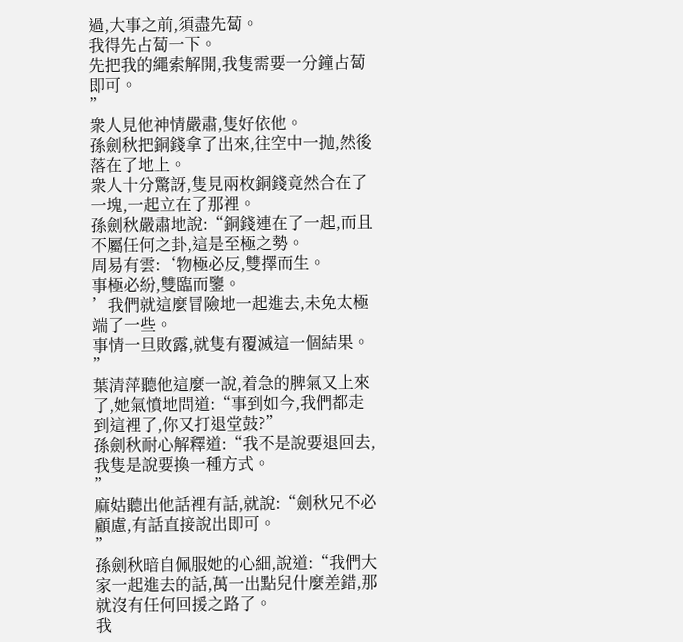過,大事之前,須盡先蔔。
我得先占蔔一下。
先把我的繩索解開,我隻需要一分鐘占蔔即可。
”
衆人見他神情嚴肅,隻好依他。
孫劍秋把銅錢拿了出來,往空中一抛,然後落在了地上。
衆人十分驚訝,隻見兩枚銅錢竟然合在了一塊,一起立在了那裡。
孫劍秋嚴肅地說:“銅錢連在了一起,而且不屬任何之卦,這是至極之勢。
周易有雲:‘物極必反,雙擇而生。
事極必紛,雙臨而鑒。
’我們就這麼冒險地一起進去,未免太極端了一些。
事情一旦敗露,就隻有覆滅這一個結果。
”
葉清萍聽他這麼一說,着急的脾氣又上來了,她氣憤地問道:“事到如今,我們都走到這裡了,你又打退堂鼓?”
孫劍秋耐心解釋道:“我不是說要退回去,我隻是說要換一種方式。
”
麻姑聽出他話裡有話,就說:“劍秋兄不必顧慮,有話直接說出即可。
”
孫劍秋暗自佩服她的心細,說道:“我們大家一起進去的話,萬一出點兒什麼差錯,那就沒有任何回援之路了。
我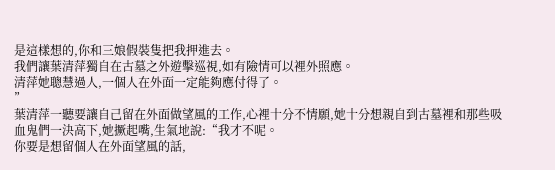是這樣想的,你和三娘假裝隻把我押進去。
我們讓葉清萍獨自在古墓之外遊擊巡視,如有險情可以裡外照應。
清萍她聰慧過人,一個人在外面一定能夠應付得了。
”
葉清萍一聽要讓自己留在外面做望風的工作,心裡十分不情願,她十分想親自到古墓裡和那些吸血鬼們一決高下,她撅起嘴,生氣地說:“我才不呢。
你要是想留個人在外面望風的話,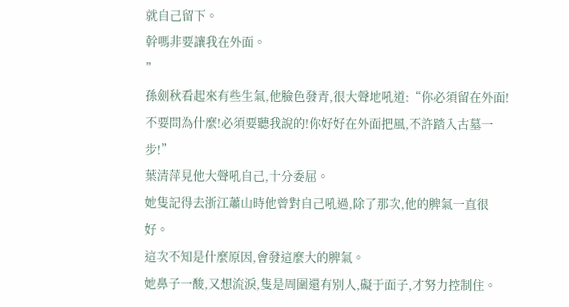就自己留下。
幹嗎非要讓我在外面。
”
孫劍秋看起來有些生氣,他臉色發青,很大聲地吼道:“你必須留在外面!不要問為什麼!必須要聽我說的!你好好在外面把風,不許踏入古墓一步!”
葉清萍見他大聲吼自己,十分委屈。
她隻記得去浙江蕭山時他曾對自己吼過,除了那次,他的脾氣一直很好。
這次不知是什麼原因,會發這麼大的脾氣。
她鼻子一酸,又想流淚,隻是周圍還有别人,礙于面子,才努力控制住。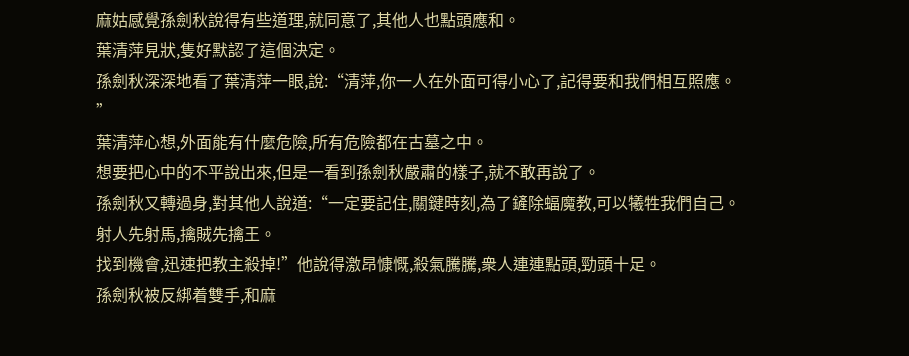麻姑感覺孫劍秋說得有些道理,就同意了,其他人也點頭應和。
葉清萍見狀,隻好默認了這個決定。
孫劍秋深深地看了葉清萍一眼,說:“清萍,你一人在外面可得小心了,記得要和我們相互照應。
”
葉清萍心想,外面能有什麼危險,所有危險都在古墓之中。
想要把心中的不平說出來,但是一看到孫劍秋嚴肅的樣子,就不敢再說了。
孫劍秋又轉過身,對其他人說道:“一定要記住,關鍵時刻,為了鏟除蝠魔教,可以犧牲我們自己。
射人先射馬,擒賊先擒王。
找到機會,迅速把教主殺掉!”他說得激昂慷慨,殺氣騰騰,衆人連連點頭,勁頭十足。
孫劍秋被反綁着雙手,和麻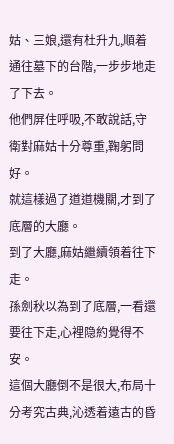姑、三娘,還有杜升九,順着通往墓下的台階,一步步地走了下去。
他們屏住呼吸,不敢說話,守衛對麻姑十分尊重,鞠躬問好。
就這樣過了道道機關,才到了底層的大廳。
到了大廳,麻姑繼續領着往下走。
孫劍秋以為到了底層,一看還要往下走,心裡隐約覺得不安。
這個大廳倒不是很大,布局十分考究古典,沁透着遠古的昏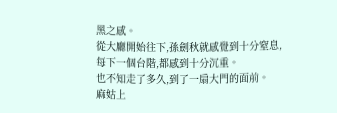黑之感。
從大廳開始往下,孫劍秋就感覺到十分窒息,每下一個台階,都感到十分沉重。
也不知走了多久,到了一扇大門的面前。
麻姑上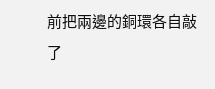前把兩邊的銅環各自敲了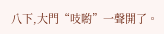八下,大門“吱喲”一聲開了。